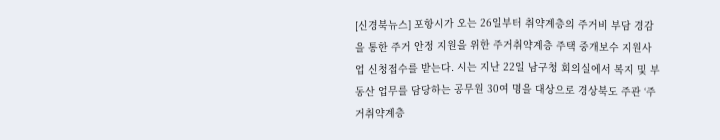[신경북뉴스] 포항시가 오는 26일부터 취약계층의 주거비 부담 경감을 통한 주거 안정 지원을 위한 주거취약계층 주택 중개보수 지원사업 신청접수를 받는다. 시는 지난 22일 남구청 회의실에서 복지 및 부동산 업무를 담당하는 공무원 30여 명을 대상으로 경상북도 주관 ‘주거취약계층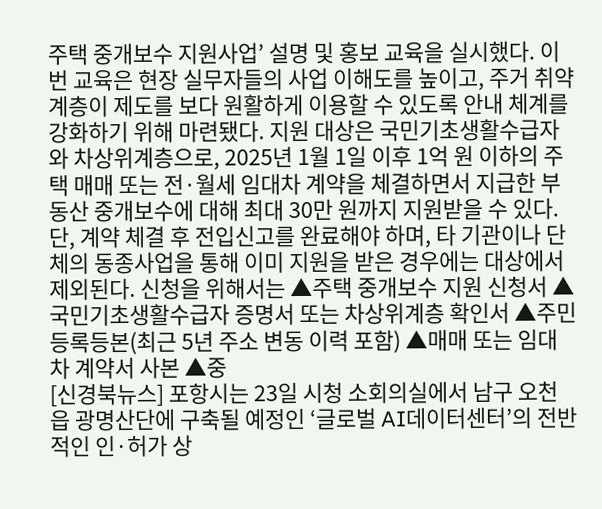주택 중개보수 지원사업’ 설명 및 홍보 교육을 실시했다. 이번 교육은 현장 실무자들의 사업 이해도를 높이고, 주거 취약계층이 제도를 보다 원활하게 이용할 수 있도록 안내 체계를 강화하기 위해 마련됐다. 지원 대상은 국민기초생활수급자와 차상위계층으로, 2025년 1월 1일 이후 1억 원 이하의 주택 매매 또는 전·월세 임대차 계약을 체결하면서 지급한 부동산 중개보수에 대해 최대 30만 원까지 지원받을 수 있다. 단, 계약 체결 후 전입신고를 완료해야 하며, 타 기관이나 단체의 동종사업을 통해 이미 지원을 받은 경우에는 대상에서 제외된다. 신청을 위해서는 ▲주택 중개보수 지원 신청서 ▲국민기초생활수급자 증명서 또는 차상위계층 확인서 ▲주민등록등본(최근 5년 주소 변동 이력 포함) ▲매매 또는 임대차 계약서 사본 ▲중
[신경북뉴스] 포항시는 23일 시청 소회의실에서 남구 오천읍 광명산단에 구축될 예정인 ‘글로벌 AI데이터센터’의 전반적인 인·허가 상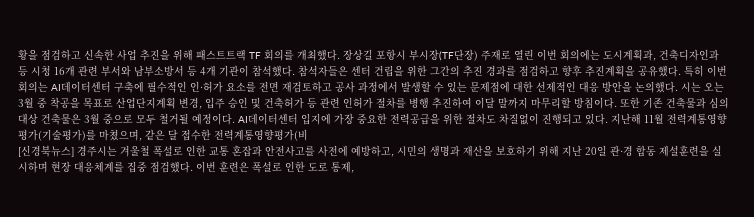황을 점검하고 신속한 사업 추진을 위해 패스트트랙 TF 회의를 개최했다. 장상길 포항시 부시장(TF단장) 주재로 열린 이번 회의에는 도시계획과, 건축디자인과 등 시청 16개 관련 부서와 남부소방서 등 4개 기관이 참석했다. 참석자들은 센터 건립을 위한 그간의 추진 경과를 점검하고 향후 추진계획을 공유했다. 특히 이번 회의는 AI데이터센터 구축에 필수적인 인·허가 요소를 전면 재검토하고 공사 과정에서 발생할 수 있는 문제점에 대한 선제적인 대응 방안을 논의했다. 시는 오는 3월 중 착공을 목표로 산업단지계획 변경, 입주 승인 및 건축허가 등 관련 인허가 절차를 병행 추진하여 이달 말까지 마무리할 방침이다. 또한 기존 건축물과 심의대상 건축물은 3월 중으로 모두 철거될 예정이다. AI데이터센터 입지에 가장 중요한 전력공급을 위한 절차도 차질없이 진행되고 있다. 지난해 11월 전력계통영향평가(기술평가)를 마쳤으며, 같은 달 접수한 전력계통영향평가(비
[신경북뉴스] 경주시는 겨울철 폭설로 인한 교통 혼잡과 안전사고를 사전에 예방하고, 시민의 생명과 재산을 보호하기 위해 지난 20일 관·경 합동 제설훈련을 실시하며 현장 대응체계를 집중 점검했다. 이번 훈련은 폭설로 인한 도로 통제,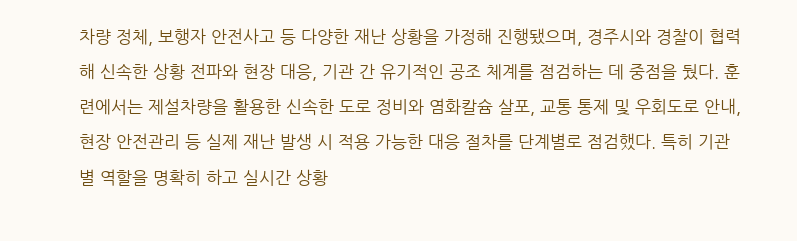차량 정체, 보행자 안전사고 등 다양한 재난 상황을 가정해 진행됐으며, 경주시와 경찰이 협력해 신속한 상황 전파와 현장 대응, 기관 간 유기적인 공조 체계를 점검하는 데 중점을 뒀다. 훈련에서는 제설차량을 활용한 신속한 도로 정비와 염화칼슘 살포, 교통 통제 및 우회도로 안내, 현장 안전관리 등 실제 재난 발생 시 적용 가능한 대응 절차를 단계별로 점검했다. 특히 기관별 역할을 명확히 하고 실시간 상황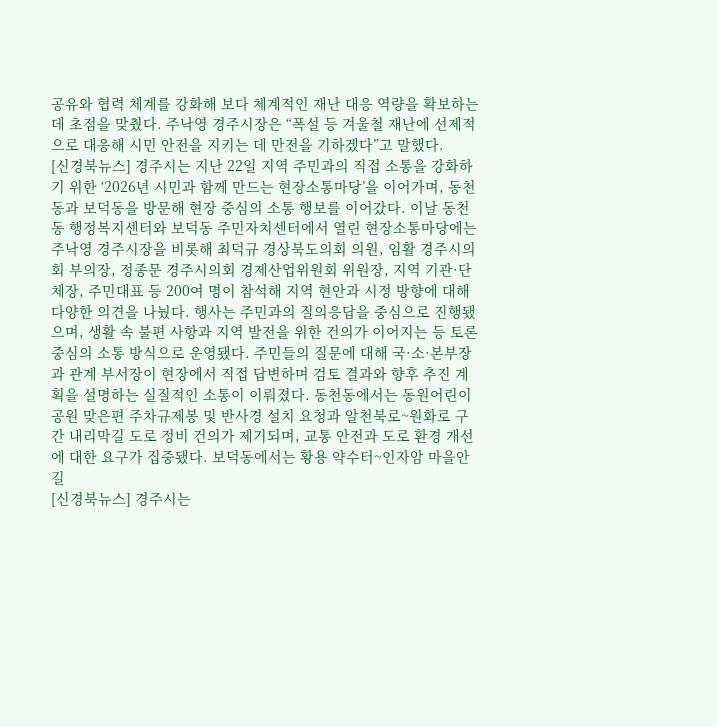공유와 협력 체계를 강화해 보다 체계적인 재난 대응 역량을 확보하는 데 초점을 맞췄다. 주낙영 경주시장은 “폭설 등 겨울철 재난에 선제적으로 대응해 시민 안전을 지키는 데 만전을 기하겠다”고 말했다.
[신경북뉴스] 경주시는 지난 22일 지역 주민과의 직접 소통을 강화하기 위한 ‘2026년 시민과 함께 만드는 현장소통마당’을 이어가며, 동천동과 보덕동을 방문해 현장 중심의 소통 행보를 이어갔다. 이날 동천동 행정복지센터와 보덕동 주민자치센터에서 열린 현장소통마당에는 주낙영 경주시장을 비롯해 최덕규 경상북도의회 의원, 임활 경주시의회 부의장, 정종문 경주시의회 경제산업위원회 위원장, 지역 기관·단체장, 주민대표 등 200여 명이 참석해 지역 현안과 시정 방향에 대해 다양한 의견을 나눴다. 행사는 주민과의 질의응답을 중심으로 진행됐으며, 생활 속 불편 사항과 지역 발전을 위한 건의가 이어지는 등 토론 중심의 소통 방식으로 운영됐다. 주민들의 질문에 대해 국·소·본부장과 관계 부서장이 현장에서 직접 답변하며 검토 결과와 향후 추진 계획을 설명하는 실질적인 소통이 이뤄졌다. 동천동에서는 동원어린이공원 맞은편 주차규제봉 및 반사경 설치 요청과 알천북로~원화로 구간 내리막길 도로 정비 건의가 제기되며, 교통 안전과 도로 환경 개선에 대한 요구가 집중됐다. 보덕동에서는 황용 약수터~인자암 마을안길
[신경북뉴스] 경주시는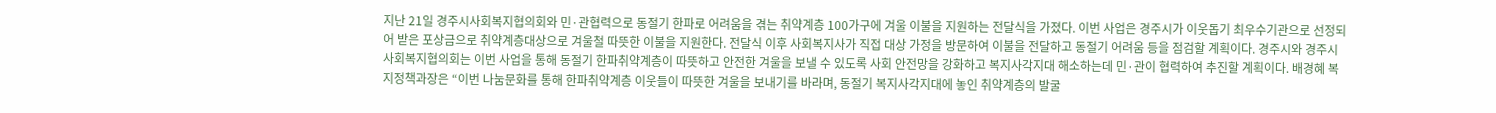지난 21일 경주시사회복지협의회와 민·관협력으로 동절기 한파로 어려움을 겪는 취약계층 100가구에 겨울 이불을 지원하는 전달식을 가졌다. 이번 사업은 경주시가 이웃돕기 최우수기관으로 선정되어 받은 포상금으로 취약계층대상으로 겨울철 따뜻한 이불을 지원한다. 전달식 이후 사회복지사가 직접 대상 가정을 방문하여 이불을 전달하고 동절기 어려움 등을 점검할 계획이다. 경주시와 경주시사회복지협의회는 이번 사업을 통해 동절기 한파취약계층이 따뜻하고 안전한 겨울을 보낼 수 있도록 사회 안전망을 강화하고 복지사각지대 해소하는데 민·관이 협력하여 추진할 계획이다. 배경혜 복지정책과장은 “이번 나눔문화를 통해 한파취약계층 이웃들이 따뜻한 겨울을 보내기를 바라며, 동절기 복지사각지대에 놓인 취약계층의 발굴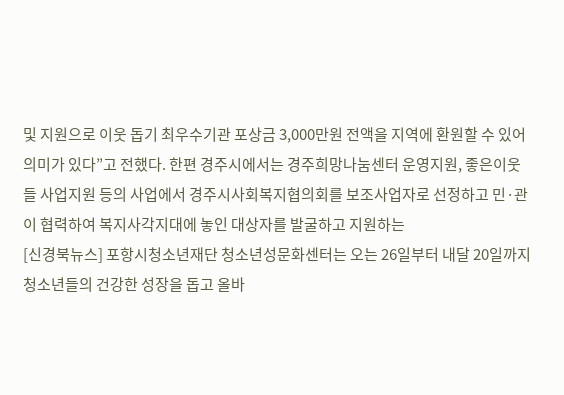및 지원으로 이웃 돕기 최우수기관 포상금 3,000만원 전액을 지역에 환원할 수 있어 의미가 있다”고 전했다. 한편 경주시에서는 경주희망나눔센터 운영지원, 좋은이웃들 사업지원 등의 사업에서 경주시사회복지협의회를 보조사업자로 선정하고 민·관이 협력하여 복지사각지대에 놓인 대상자를 발굴하고 지원하는
[신경북뉴스] 포항시청소년재단 청소년성문화센터는 오는 26일부터 내달 20일까지 청소년들의 건강한 성장을 돕고 올바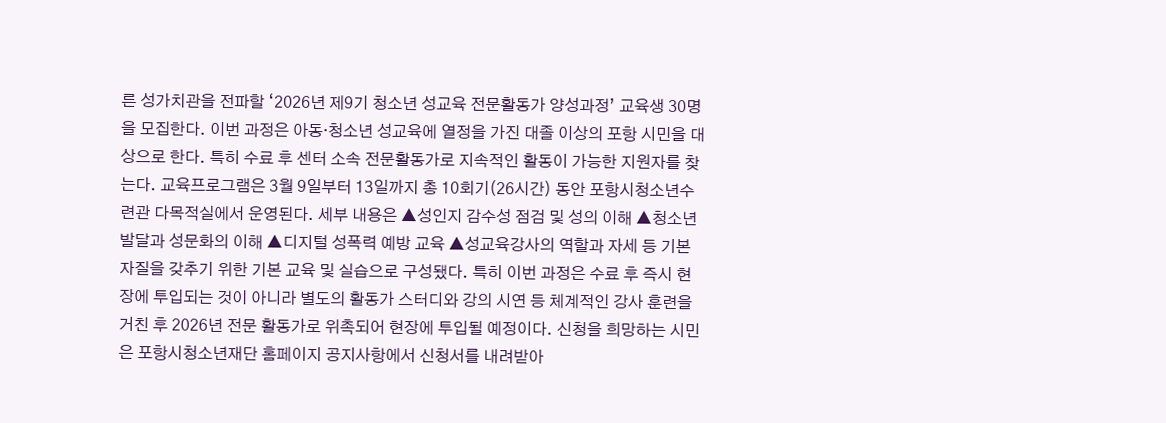른 성가치관을 전파할 ‘2026년 제9기 청소년 성교육 전문활동가 양성과정’ 교육생 30명을 모집한다. 이번 과정은 아동·청소년 성교육에 열정을 가진 대졸 이상의 포항 시민을 대상으로 한다. 특히 수료 후 센터 소속 전문활동가로 지속적인 활동이 가능한 지원자를 찾는다. 교육프로그램은 3월 9일부터 13일까지 총 10회기(26시간) 동안 포항시청소년수련관 다목적실에서 운영된다. 세부 내용은 ▲성인지 감수성 점검 및 성의 이해 ▲청소년 발달과 성문화의 이해 ▲디지털 성폭력 예방 교육 ▲성교육강사의 역할과 자세 등 기본 자질을 갖추기 위한 기본 교육 및 실습으로 구성됐다. 특히 이번 과정은 수료 후 즉시 현장에 투입되는 것이 아니라 별도의 활동가 스터디와 강의 시연 등 체계적인 강사 훈련을 거친 후 2026년 전문 활동가로 위촉되어 현장에 투입될 예정이다. 신청을 희망하는 시민은 포항시청소년재단 홈페이지 공지사항에서 신청서를 내려받아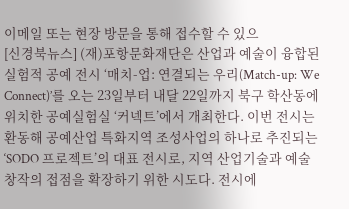이메일 또는 현장 방문을 통해 접수할 수 있으
[신경북뉴스] (재)포항문화재단은 산업과 예술이 융합된 실험적 공예 전시 ‘매치-업: 연결되는 우리(Match-up: We Connect)’를 오는 23일부터 내달 22일까지 북구 학산동에 위치한 공예실험실 ‘커넥트’에서 개최한다. 이번 전시는 환동해 공예산업 특화지역 조성사업의 하나로 추진되는 ‘SODO 프로젝트’의 대표 전시로, 지역 산업기술과 예술 창작의 접점을 확장하기 위한 시도다. 전시에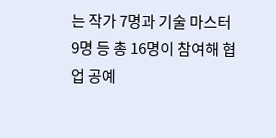는 작가 7명과 기술 마스터 9명 등 총 16명이 참여해 협업 공예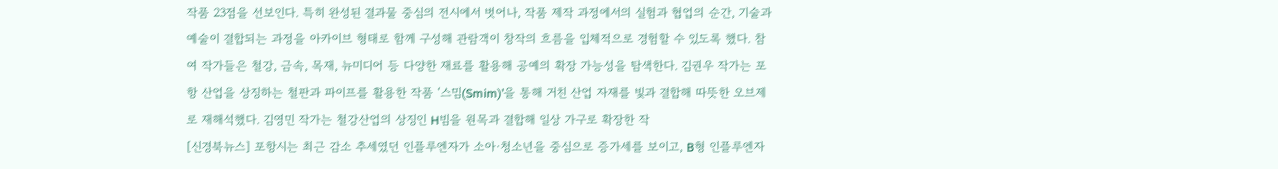작품 23점을 선보인다. 특히 완성된 결과물 중심의 전시에서 벗어나, 작품 제작 과정에서의 실험과 협업의 순간, 기술과 예술이 결합되는 과정을 아카이브 형태로 함께 구성해 관람객이 창작의 흐름을 입체적으로 경험할 수 있도록 했다. 참여 작가들은 철강, 금속, 목재, 뉴미디어 등 다양한 재료를 활용해 공예의 확장 가능성을 탐색한다. 김권우 작가는 포항 산업을 상징하는 철판과 파이프를 활용한 작품 ‘스밈(Smim)’을 통해 거친 산업 자재를 빛과 결합해 따뜻한 오브제로 재해석했다. 김영민 작가는 철강산업의 상징인 H빔을 원목과 결합해 일상 가구로 확장한 작
[신경북뉴스] 포항시는 최근 감소 추세였던 인플루엔자가 소아·청소년을 중심으로 증가세를 보이고, B형 인플루엔자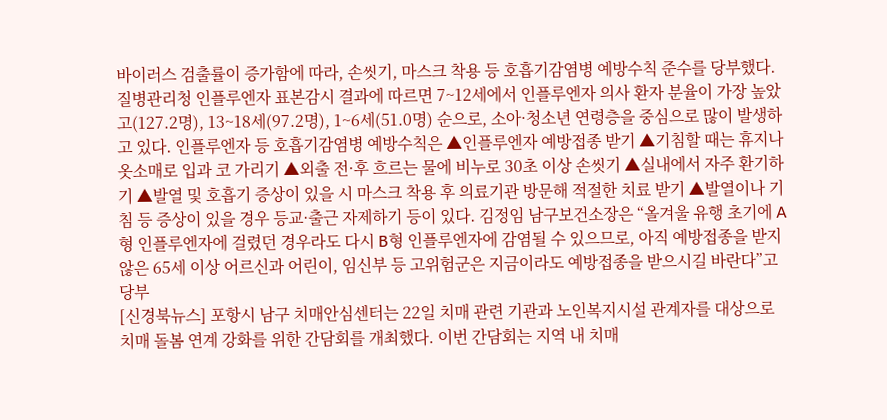바이러스 검출률이 증가함에 따라, 손씻기, 마스크 착용 등 호흡기감염병 예방수칙 준수를 당부했다. 질병관리청 인플루엔자 표본감시 결과에 따르면 7~12세에서 인플루엔자 의사 환자 분율이 가장 높았고(127.2명), 13~18세(97.2명), 1~6세(51.0명) 순으로, 소아·청소년 연령층을 중심으로 많이 발생하고 있다. 인플루엔자 등 호흡기감염병 예방수칙은 ▲인플루엔자 예방접종 받기 ▲기침할 때는 휴지나 옷소매로 입과 코 가리기 ▲외출 전·후 흐르는 물에 비누로 30초 이상 손씻기 ▲실내에서 자주 환기하기 ▲발열 및 호흡기 증상이 있을 시 마스크 착용 후 의료기관 방문해 적절한 치료 받기 ▲발열이나 기침 등 증상이 있을 경우 등교·출근 자제하기 등이 있다. 김정임 남구보건소장은 “올겨울 유행 초기에 A형 인플루엔자에 걸렸던 경우라도 다시 B형 인플루엔자에 감염될 수 있으므로, 아직 예방접종을 받지 않은 65세 이상 어르신과 어린이, 임신부 등 고위험군은 지금이라도 예방접종을 받으시길 바란다”고 당부
[신경북뉴스] 포항시 남구 치매안심센터는 22일 치매 관련 기관과 노인복지시설 관계자를 대상으로 치매 돌봄 연계 강화를 위한 간담회를 개최했다. 이번 간담회는 지역 내 치매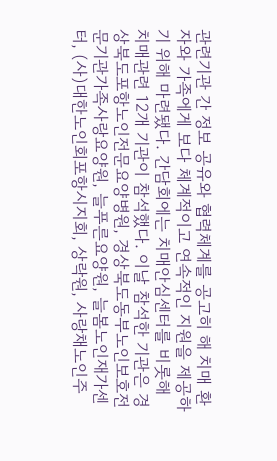관련기관 간 정보 공유와 협력체계를 공고히 해 치매 환자와 가족에게 보다 체계적이고 연속적인 지원을 제공하기 위해 마련됐다. 간담회에는 치매안심센터를 비롯해 치매관련 12개 기관이 참석했다. 이날 참석한 기관은 경상북도포항노인전문요양병원, 경상북도동부노인보호전문기관가족사랑요양원, 늘푸른요양원, 늘봄노인재가센터, (사)대한노인회포항시지회, 상락원, 사랑채노인주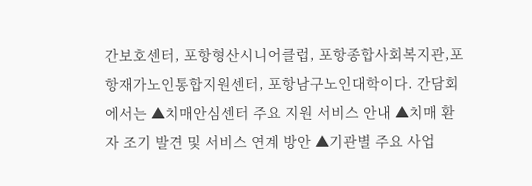간보호센터, 포항형산시니어클럽, 포항종합사회복지관,포항재가노인통합지원센터, 포항남구노인대학이다. 간담회에서는 ▲치매안심센터 주요 지원 서비스 안내 ▲치매 환자 조기 발견 및 서비스 연계 방안 ▲기관별 주요 사업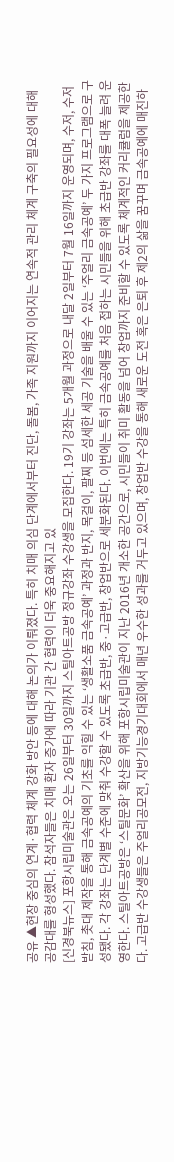공유 ▲현장 중심의 연계·협력 체계 강화 방안 등에 대해 논의가 이뤄졌다. 특히 치매 의심 단계에서부터 진단, 돌봄, 가족 지원까지 이어지는 연속적 관리 체계 구축의 필요성에 대해 공감대를 형성했다. 참석자들은 치매 환자 증가에 따라 기관 간 협력이 더욱 중요해지고 있
[신경북뉴스] 포항시립미술관은 오는 26일부터 30일까지 스틸아트공방 정규강좌 수강생을 모집한다. 19기 강좌는 5개월 과정으로 내달 2일부터 7월 16일까지 운영되며, 수저, 수저받침, 촛대 제작을 통해 금속공예의 기초를 익힐 수 있는 ‘생활소품 금속공예’ 과정과 반지, 목걸이, 팔찌 등 섬세한 세공 기술을 배울 수 있는 ‘주얼리 금속공예’ 두 가지 프로그램으로 구성됐다. 각 강좌는 단계별 수준에 맞춰 수강할 수 있도록 초급반, 중·고급반, 창업반으로 세분화된다. 이번에는 특히 금속공예를 처음 접하는 시민들을 위해 초급반 강좌를 대폭 늘려 운영한다. 스틸아트공방은 ‘스틸문화’ 확산을 위해 포항시립미술관이 지난 2016년 개소한 공간으로, 시민들이 취미 활동을 넘어 창업까지 준비할 수 있도록 체계적인 커리큘럼을 제공한다. 고급반 수강생들은 주얼리공모전, 지방기능경기대회에서 매년 우수한 성과를 거두고 있으며, 창업반 수강을 통해 새로운 도전 혹은 은퇴 후 제2의 삶을 꿈꾸며 금속공예에 매진하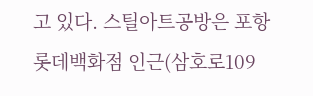고 있다. 스틸아트공방은 포항 롯데백화점 인근(삼호로109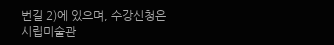번길 2)에 있으며, 수강신청은 시립미술관